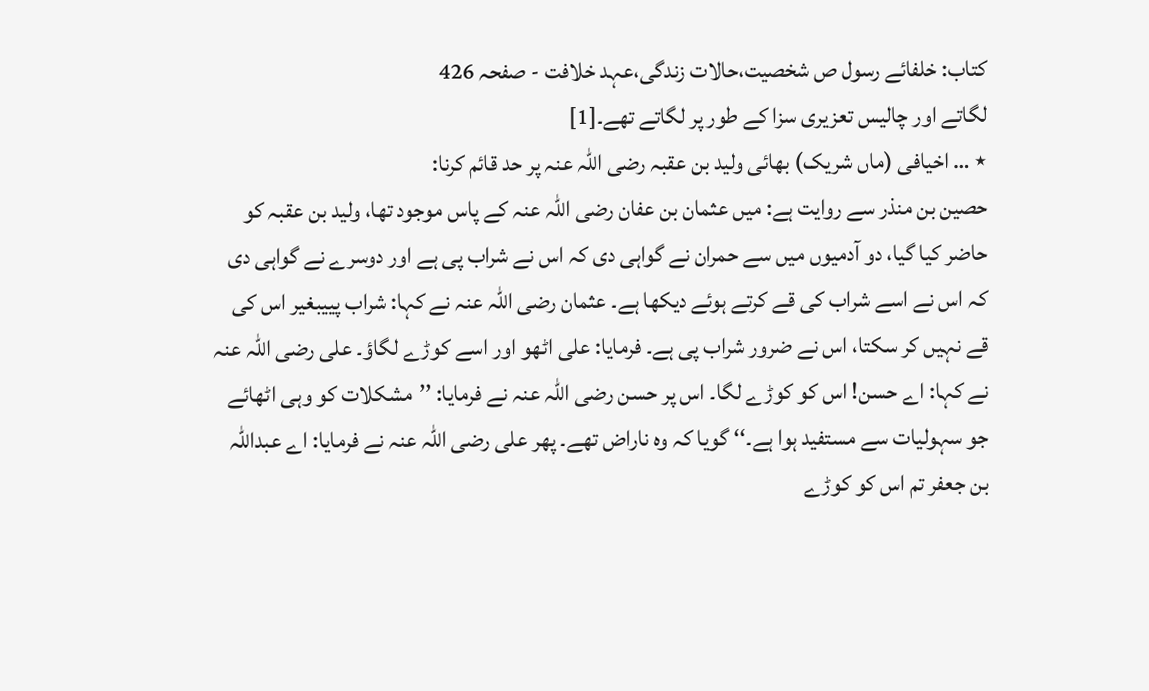کتاب: خلفائے رسول ص شخصیت،حالات زندگی،عہد خلافت - صفحہ 426
لگاتے اور چالیس تعزیری سزا کے طور پر لگاتے تھے۔[1]
٭ … اخیافی (ماں شریک) بھائی ولید بن عقبہ رضی اللہ عنہ پر حد قائم کرنا:
حصین بن منذر سے روایت ہے: میں عثمان بن عفان رضی اللہ عنہ کے پاس موجود تھا، ولید بن عقبہ کو حاضر کیا گیا، دو آدمیوں میں سے حمران نے گواہی دی کہ اس نے شراب پی ہے اور دوسرے نے گواہی دی کہ اس نے اسے شراب کی قے کرتے ہوئے دیکھا ہے۔ عثمان رضی اللہ عنہ نے کہا: شراب پییبغیر اس کی قے نہیں کر سکتا، اس نے ضرور شراب پی ہے۔ فرمایا: علی اٹھو اور اسے کوڑے لگاؤ۔ علی رضی اللہ عنہ نے کہا: اے حسن! اس کو کوڑے لگا۔ اس پر حسن رضی اللہ عنہ نے فرمایا: ’’مشکلات کو وہی اٹھائے جو سہولیات سے مستفید ہوا ہے۔‘‘ گویا کہ وہ ناراض تھے۔ پھر علی رضی اللہ عنہ نے فرمایا: اے عبداللہ بن جعفر تم اس کو کوڑے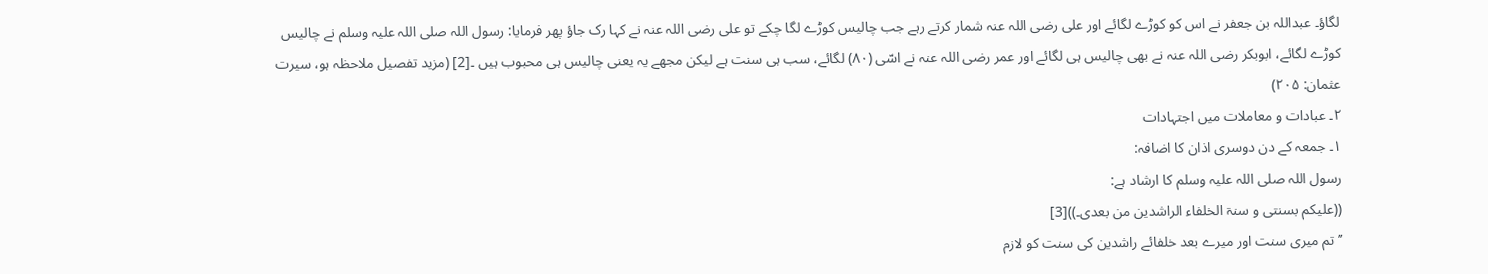لگاؤ۔ عبداللہ بن جعفر نے اس کو کوڑے لگائے اور علی رضی اللہ عنہ شمار کرتے رہے جب چالیس کوڑے لگا چکے تو علی رضی اللہ عنہ نے کہا رک جاؤ پھر فرمایا: رسول اللہ صلی اللہ علیہ وسلم نے چالیس کوڑے لگائے، ابوبکر رضی اللہ عنہ نے بھی چالیس ہی لگائے اور عمر رضی اللہ عنہ نے اسّی (۸۰) لگائے، سب ہی سنت ہے لیکن مجھے یہ یعنی چالیس ہی محبوب ہیں ۔[2] (مزید تفصیل ملاحظہ ہو، سیرت عثمان: ۲۰۵)
۲۔ عبادات و معاملات میں اجتہادات
۱۔ جمعہ کے دن دوسری اذان کا اضافہ:
رسول اللہ صلی اللہ علیہ وسلم کا ارشاد ہے:
((علیکم بسنتی و سنۃ الخلفاء الراشدین من بعدی۔))[3]
’’تم میری سنت اور میرے بعد خلفائے راشدین کی سنت کو لازم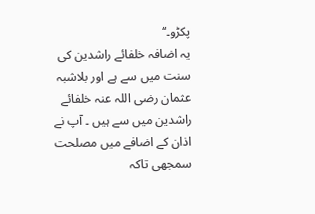پکڑو۔‘‘
یہ اضافہ خلفائے راشدین کی سنت میں سے ہے اور بلاشبہ عثمان رضی اللہ عنہ خلفائے راشدین میں سے ہیں ۔ آپ نے اذان کے اضافے میں مصلحت سمجھی تاکہ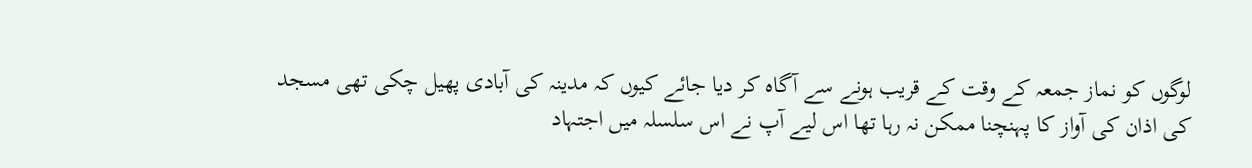لوگوں کو نماز جمعہ کے وقت کے قریب ہونے سے آگاہ کر دیا جائے کیوں کہ مدینہ کی آبادی پھیل چکی تھی مسجد کی اذان کی آواز کا پہنچنا ممکن نہ رہا تھا اس لیے آپ نے اس سلسلہ میں اجتہاد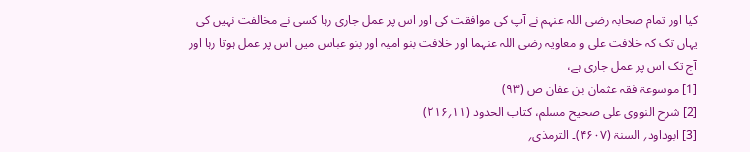کیا اور تمام صحابہ رضی اللہ عنہم نے آپ کی موافقت کی اور اس پر عمل جاری رہا کسی نے مخالفت نہیں کی یہاں تک کہ خلافت علی و معاویہ رضی اللہ عنہما اور خلافت بنو امیہ اور بنو عباس میں اس پر عمل ہوتا رہا اور آج تک اس پر عمل جاری ہے،
[1] موسوعۃ فقہ عثمان بن عفان ص (۹۳)
[2] شرح النووی علی صحیح مسلم، کتاب الحدود (۱۱؍۲۱۶)
[3] ابوداود؍ السنۃ (۴۶۰۷)۔ الترمذی؍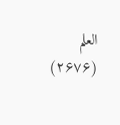العلم (۲۶۷۶)